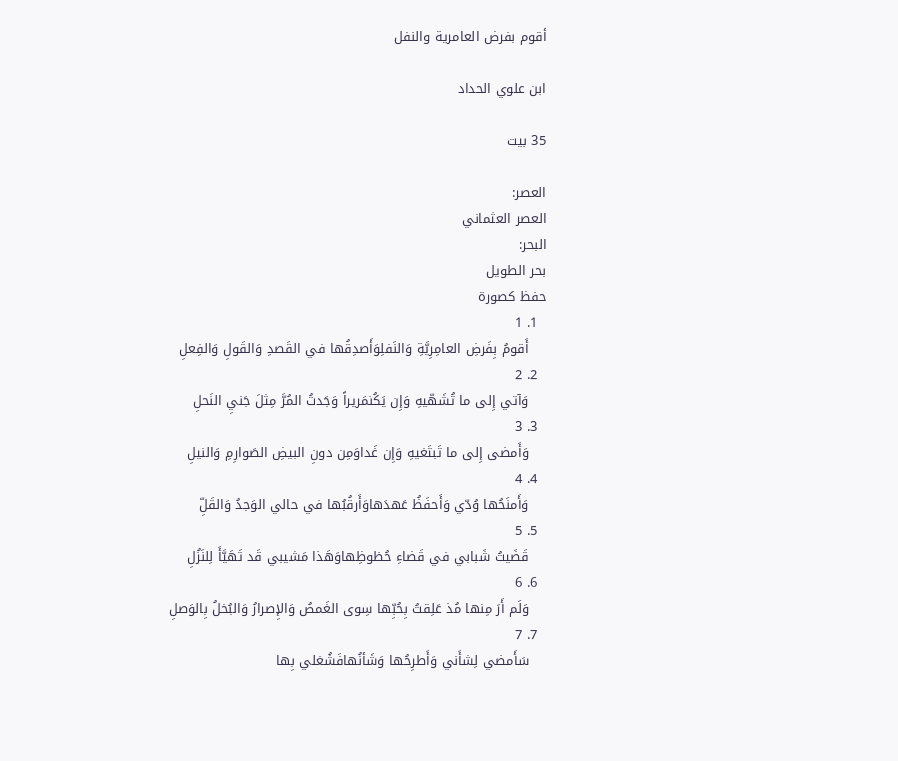أقوم بفرض العامرية والنفل

ابن علوي الحداد

35 بيت

العصر:
العصر العثماني
البحر:
بحر الطويل
حفظ كصورة
  1. 1
    أَقومُ بِفَرضِ العامِرِيَّةِ وَالنَفلِوَأَصدِقُها في القَصدِ وَالقَولِ وَالفِعلِ
  2. 2
    وَآتي إِلى ما تُشَهّيهِ وَإِن يَكُنمَريراً وَجَدتُ المُرَّ مِثلَ جَنيِ النَحلِ
  3. 3
    وَأَمضى إِلى ما تَبتَغيهِ وَإِن غَداوَمِن دونِ البيضِ الصَوارِمِ وَالنيلِ
  4. 4
    وَأَمنَحُها وُدّي وَأَحفَظُ عَهدَهاوَأَرقُبُها في حالي الوَجدُ وَالقَلِّ
  5. 5
    قَضَيتُ شَبابي في قَضاءِ حُظوظِهاوَهَذا مَشيبي قَد تَهَيَّأَ لِلنَزُلِ
  6. 6
    وَلَم أَرَ مِنها مُذ عَلِقتُ بِحُبِّها سِوى الغَمصُ وَالإِصرارُ وَالبُخلُ بِالوَصلِ
  7. 7
    سَأَمضي لِشأَني وَأَطرِحُها وَشَأنُهافَشُغلي بِها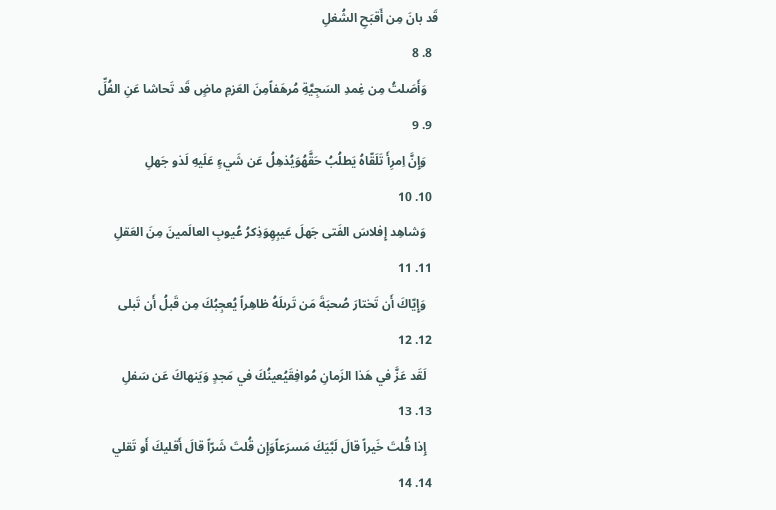قَد بانَ مِن أَقبَحِ الشُغلِ
  8. 8
    وَأَصَلتُ مِن غِمدِ السَجِيَّةِ مُرهَفاًمِنَ العَزمِ ماضٍ قَد تَحاشا عَنِ الفُلِّ
  9. 9
    وَإِنَّ اِمرِأَ تَلَقّاهُ يَطلُبُ حَقَّهُوَيُذهِلُ عَن شَيءٍ عَلَيهِ لَذو جَهلِ
  10. 10
    وَشاهِد إِفلاسَ الفَتى جَهلَ عَيبِهِوَذِكرُ عُيوبِ العالَمينَ مِنَ العَقلِ
  11. 11
    وَإِيّاكَ أَن تَختارَ صُحبَةَ مَن تَرىلَهُ ظاهِراً يُعجِبُكَ مِن قَبلُ أَن تَبلى
  12. 12
    لَقَد عَزَّ في هَذا الزَمانِ مُوافِقَيُعينُكَ في مَجدٍ وَيَنهاكَ عَن سَفلِ
  13. 13
    إِذا قُلتَ خَيراً قالَ لَبَّيَكَ مَسرَعاًوَإِن قُلتَ شَرّاً قالَ أَقليكَ أَو تَقلي
  14. 14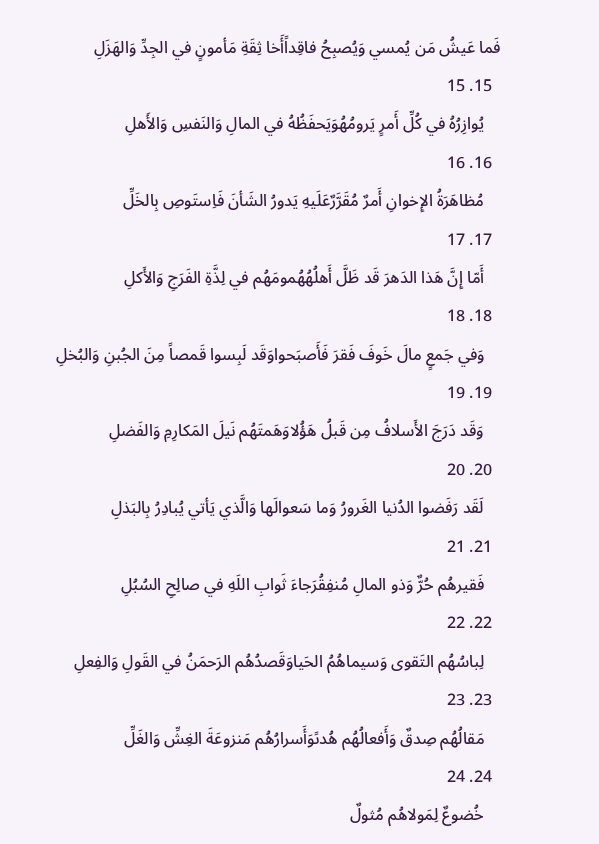فَما عَيشُ مَن يُمسي وَيُصبِحُ فاقِداًأَخا ثِقَةِ مَأمونٍ في الجِدِّ وَالهَزَلِ
  15. 15
    يُوازِرُهُ في كُلِّ أَمرٍ يَرومُهُوَيَحفَظُهُ في المالِ وَالنَفسِ وَالأَهلِ
  16. 16
    مُظاهَرَةُ الإِخوانِ أَمرٌ مُقَرَّرٌعَلَيهِ يَدورُ الشَأنَ فَاِستَوصِ بِالخَلِّ
  17. 17
    أَمّا إِنَّ هَذا الدَهرَ قَد ظَلَّ أَهلُهُهُمومَهُم في لِذَّةِ الفَرَجِ وَالأَكلِ
  18. 18
    وَفي جَمعٍ مالَ خَوفَ فَقرَ فَأَصبَحواوَقَد لَبِسوا قَمصاً مِنَ الجُبنِ وَالبُخلِ
  19. 19
    وَقَد دَرَجَ الأَسلافُ مِن قَبلُ هَؤُلاوَهَمتَهُم نَيلَ المَكارِمِ وَالفَضلِ
  20. 20
    لَقَد رَفَضوا الدُنيا الغَرورُ وَما سَعوالَها وَالَّذي يَأتي يُبادِرُ بِالبَذلِ
  21. 21
    فَقيرهُم حُرٌّ وَذو المالِ مُنفِقُرَجاءَ ثَوابِ اللَهِ في صالِحِ السُبُلِ
  22. 22
    لِباسُهُم التَقوى وَسيماهُمُ الحَياوَقَصدُهُم الرَحمَنُ في القَولِ وَالفِعلِ
  23. 23
    مَقالُهُم صِدقٌ وَأَفعالُهُم هُدىًوَأَسرارُهُم مَنزوعَةَ الغِشِّ وَالغَلِّ
  24. 24
    خُضوعٌ لِمَولاهُم مُثولٌ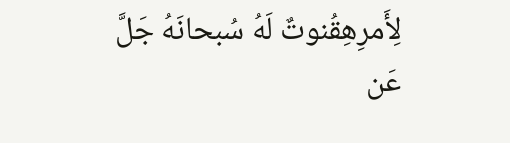لِأَمرِهِقُنوتٌ لَهُ سُبحانَهُ جَلَّ عَن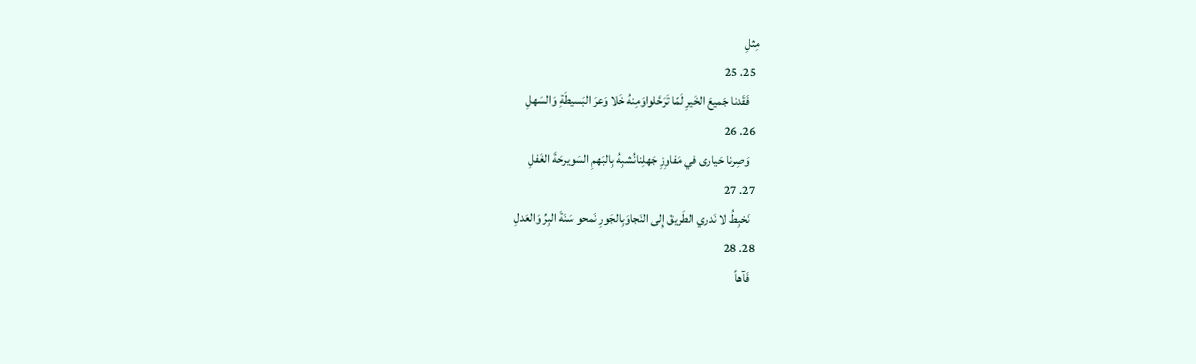مِثلِ
  25. 25
    فَقَدنا جَميعَ الخَيرِ لَمّا تَرَحَّلواوَمِنهُ خَلا وَعرَ البَسيطَةِ وَالسَهلِ
  26. 26
    وَصِرنا حَيارى في مَفاوِزِ جَهلِنانُشبِهُ بِالبَهمِ السَويرحَةَ الغَفلِ
  27. 27
    نَخبِطُ لا نَدري الطَريقَ إِلى النَجاوَبِالجَورِ نَمحو سَنَةَ البِرِّ وَالعَدلِ
  28. 28
    فَآهاً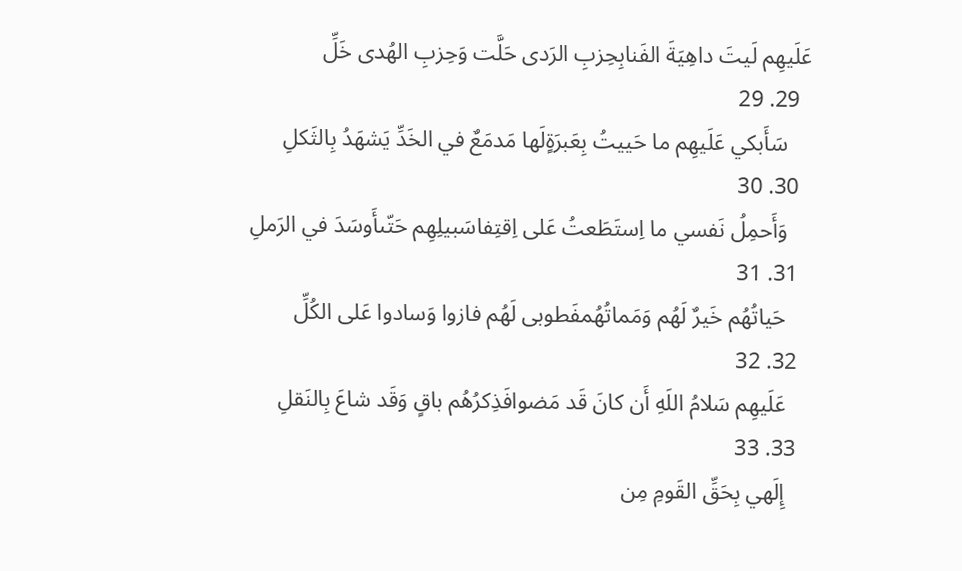عَلَيهِم لَيتَ داهِيَةَ الفَنابِحِزبِ الرَدى حَلَّت وَحِزبِ الهُدى خَلِّ
  29. 29
    سَأَبكي عَلَيهِم ما حَييتُ بِعَبرَةٍلَها مَدمَعٌ في الخَدِّ يَشهَدُ بِالثَكلِ
  30. 30
    وَأَحمِلُ نَفسي ما اِستَطَعتُ عَلى اِقتِفاسَبيلِهِم حَتّىأَوسَدَ في الرَملِ
  31. 31
    حَياتُهُم خَيرٌ لَهُم وَمَماتُهُمفَطوبى لَهُم فازوا وَسادوا عَلى الكُلِّ
  32. 32
    عَلَيهِم سَلامُ اللَهِ أَن كانَ قَد مَضوافَذِكرُهُم باقٍ وَقَد شاعَ بِالنَقلِ
  33. 33
    إِلَهي بِحَقِّ القَومِ مِن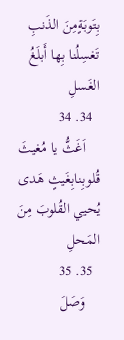بِتَوبَةٍمِنَ الذَنبِ تَغسِلُنا بِها أَبلَغُ الغَسلِ
  34. 34
    اَغَثُّ يا مُغيثَ قُلوبِنابِغَيثٍ هَدى يُحيي القُلوبَ مِنَ المَحلِ
  35. 35
    وَصَلَ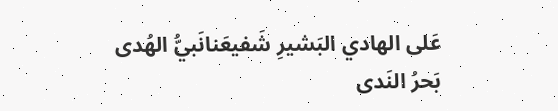عَلى الهادي البَشيرِ شَفيعَنانَبيُّ الهُدى بَحرُ النَدى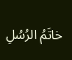خاتَمُ الرُسُلِ